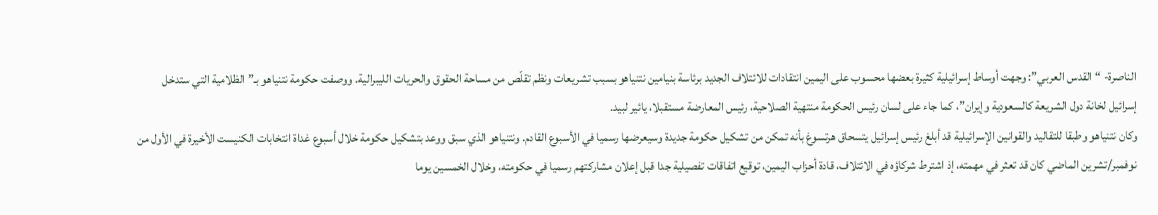الناصرة- “القدس العربي”: وجهت أوساط إسرائيلية كثيرة بعضها محسوب على اليمين انتقادات للائتلاف الجديد برئاسة بنيامين نتنياهو بسبب تشريعات ونظم تقلّص من مساحة الحقوق والحريات الليبرالية. ووصفت حكومة نتنياهو بـ”الظلامية التي ستدخل إسرائيل لخانة دول الشريعة كالسعودية وإيران”، كما جاء على لسان رئيس الحكومة منتهية الصلاحية، رئيس المعارضة مستقبلا، يائير لبيد.
وكان نتنياهو وطبقا للتقاليد والقوانين الإسرائيلية قد أبلغ رئيس إسرائيل يتسحاق هرتسوغ بأنه تمكن من تشكيل حكومة جديدة وسيعرضها رسميا في الأسبوع القادم. ونتنياهو الذي سبق ووعد بتشكيل حكومة خلال أسبوع غداة انتخابات الكنيست الأخيرة في الأول من نوفمبر/تشرين الماضي كان قد تعثر في مهمته، إذ اشترط شركاؤه في الائتلاف، قادة أحزاب اليمين، توقيع اتفاقات تفصيلية جدا قبل إعلان مشاركتهم رسميا في حكومته، وخلال الخمسين يوما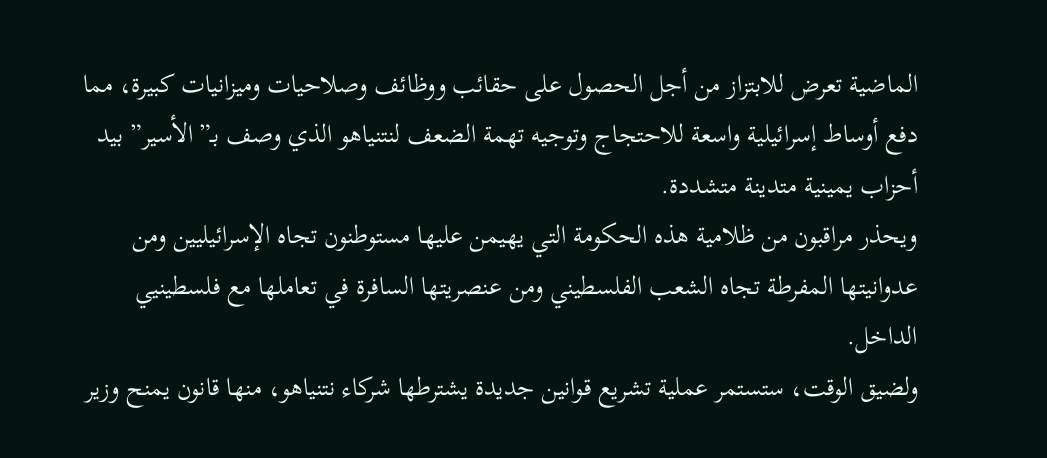الماضية تعرض للابتزاز من أجل الحصول على حقائب ووظائف وصلاحيات وميزانيات كبيرة، مما دفع أوساط إسرائيلية واسعة للاحتجاج وتوجيه تهمة الضعف لنتنياهو الذي وصف بـ”الأسير” بيد أحزاب يمينية متدينة متشددة.
ويحذر مراقبون من ظلامية هذه الحكومة التي يهيمن عليها مستوطنون تجاه الإسرائيليين ومن عدوانيتها المفرطة تجاه الشعب الفلسطيني ومن عنصريتها السافرة في تعاملها مع فلسطينيي الداخل.
ولضيق الوقت، ستستمر عملية تشريع قوانين جديدة يشترطها شركاء نتنياهو، منها قانون يمنح وزير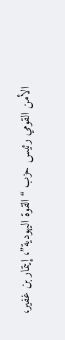الأمن القومي رئيس حزب “القوة اليهودية”، إيتمار بن غفير،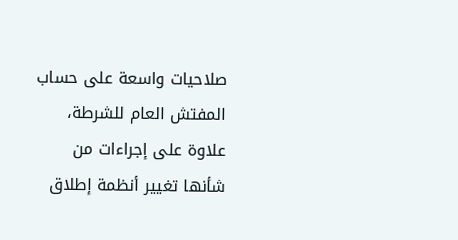صلاحيات واسعة على حساب المفتش العام للشرطة، علاوة على إجراءات من شأنها تغيير أنظمة إطلاق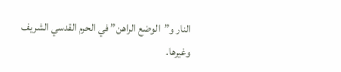النار و”الوضع الراهن” في الحرم القدسي الشريف وغيرها.